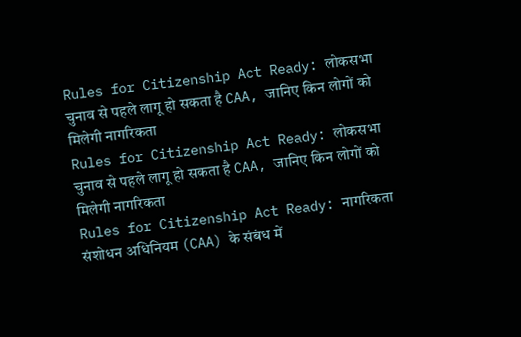Rules for Citizenship Act Ready: लोकसभा चुनाव से पहले लागू हो सकता है CAA, जानिए किन लोगों को मिलेगी नागरिकता
Rules for Citizenship Act Ready: लोकसभा चुनाव से पहले लागू हो सकता है CAA, जानिए किन लोगों को मिलेगी नागरिकता
Rules for Citizenship Act Ready: नागरिकता संशोधन अधिनियम (CAA) के संबंध में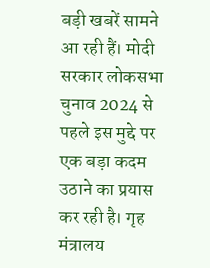बड़ी खबरें सामने आ रही हैं। मोदी सरकार लोकसभा चुनाव 2024 से पहले इस मुद्दे पर एक बड़ा कदम उठाने का प्रयास कर रही है। गृह मंत्रालय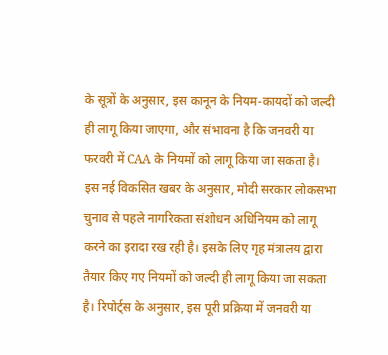के सूत्रों के अनुसार, इस कानून के नियम-कायदों को जल्दी ही लागू किया जाएगा, और संभावना है कि जनवरी या फरवरी में CAA के नियमों को लागू किया जा सकता है।
इस नई विकसित खबर के अनुसार, मोदी सरकार लोकसभा चुनाव से पहले नागरिकता संशोधन अधिनियम को लागू करने का इरादा रख रही है। इसके लिए गृह मंत्रालय द्वारा तैयार किए गए नियमों को जल्दी ही लागू किया जा सकता है। रिपोर्ट्स के अनुसार, इस पूरी प्रक्रिया में जनवरी या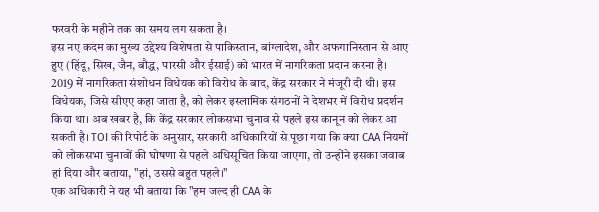फरवरी के महीने तक का समय लग सकता है।
इस नए कदम का मुख्य उद्देश्य विशेषता से पाकिस्तान, बांग्लादेश, और अफगानिस्तान से आए हुए (हिंदू, सिख, जैन, बौद्ध, पारसी और ईसाई) को भारत में नागरिकता प्रदान करना है।
2019 में नागरिकता संशोधन विधेयक को विरोध के बाद, केंद्र सरकार ने मंजूरी दी थी। इस विधेयक, जिसे सीएए कहा जाता है, को लेकर इस्लामिक संगठनों ने देशभर में विरोध प्रदर्शन किया था। अब खबर है, कि केंद्र सरकार लोकसभा चुनाव से पहले इस कानून को लेकर आ सकती है। TOI की रिपोर्ट के अनुसार, सरकारी अधिकारियों से पूछा गया कि क्या CAA नियमों को लोकसभा चुनावों की घोषणा से पहले अधिसूचित किया जाएगा, तो उन्होंने इसका जवाब हां दिया और बताया, "हां, उससे बहुत पहले।"
एक अधिकारी ने यह भी बताया कि "हम जल्द ही CAA के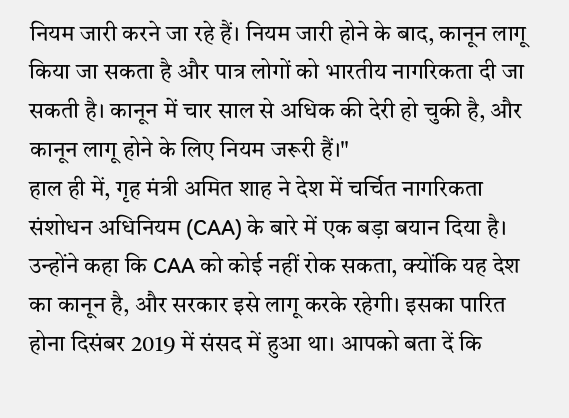नियम जारी करने जा रहे हैं। नियम जारी होने के बाद, कानून लागू किया जा सकता है और पात्र लोगों को भारतीय नागरिकता दी जा सकती है। कानून में चार साल से अधिक की देरी हो चुकी है, और कानून लागू होने के लिए नियम जरूरी हैं।"
हाल ही में, गृह मंत्री अमित शाह ने देश में चर्चित नागरिकता संशोधन अधिनियम (CAA) के बारे में एक बड़ा बयान दिया है। उन्होंने कहा कि CAA को कोई नहीं रोक सकता, क्योंकि यह देश का कानून है, और सरकार इसे लागू करके रहेगी। इसका पारित होना दिसंबर 2019 में संसद में हुआ था। आपको बता दें कि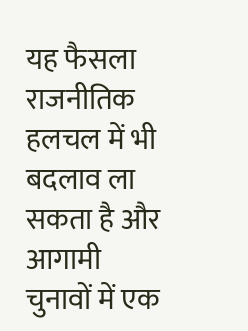यह फैसला राजनीतिक हलचल में भी बदलाव ला सकता है और आगामी चुनावों में एक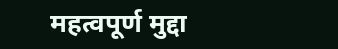महत्वपूर्ण मुद्दा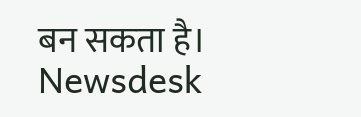बन सकता है।
Newsdesk